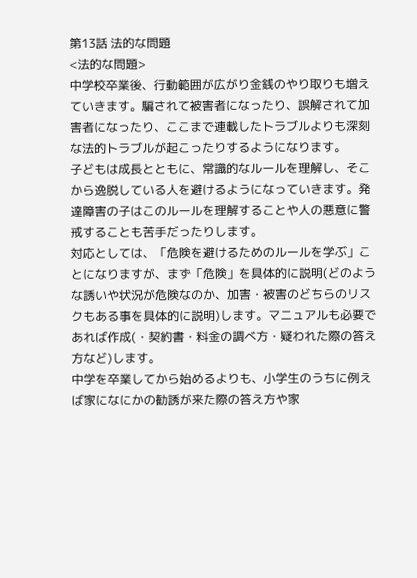第13話 法的な問題
<法的な問題>
中学校卒業後、行動範囲が広がり金銭のやり取りも増えていきます。騙されて被害者になったり、誤解されて加害者になったり、ここまで連載したトラブルよりも深刻な法的トラブルが起こったりするようになります。
子どもは成長とともに、常識的なルールを理解し、そこから逸脱している人を避けるようになっていきます。発達障害の子はこのルールを理解することや人の悪意に警戒することも苦手だったりします。
対応としては、「危険を避けるためのルールを学ぶ」ことになりますが、まず「危険」を具体的に説明(どのような誘いや状況が危険なのか、加害・被害のどちらのリスクもある事を具体的に説明)します。マニュアルも必要であれば作成(・契約書・料金の調べ方・疑われた際の答え方など)します。
中学を卒業してから始めるよりも、小学生のうちに例えば家になにかの勧誘が来た際の答え方や家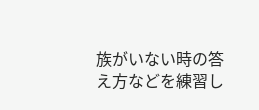族がいない時の答え方などを練習し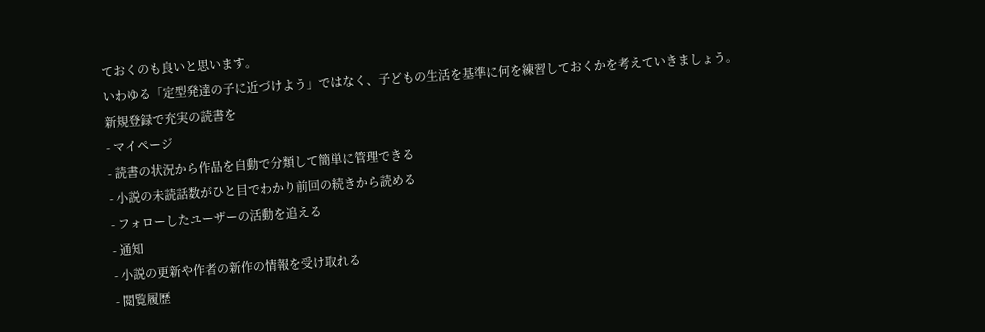ておくのも良いと思います。
いわゆる「定型発達の子に近づけよう」ではなく、子どもの生活を基準に何を練習しておくかを考えていきましょう。
新規登録で充実の読書を
- マイページ
- 読書の状況から作品を自動で分類して簡単に管理できる
- 小説の未読話数がひと目でわかり前回の続きから読める
- フォローしたユーザーの活動を追える
- 通知
- 小説の更新や作者の新作の情報を受け取れる
- 閲覧履歴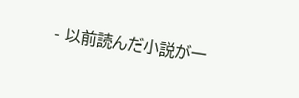- 以前読んだ小説が一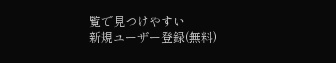覧で見つけやすい
新規ユーザー登録(無料)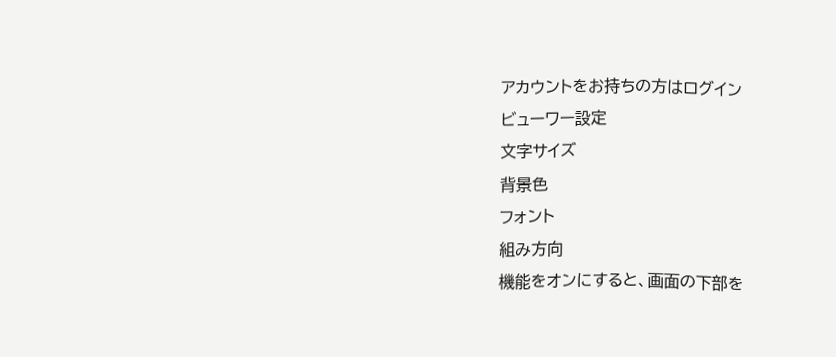アカウントをお持ちの方はログイン
ビューワー設定
文字サイズ
背景色
フォント
組み方向
機能をオンにすると、画面の下部を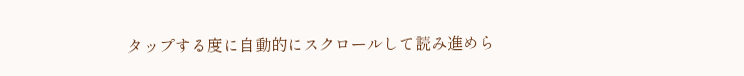タップする度に自動的にスクロールして読み進めら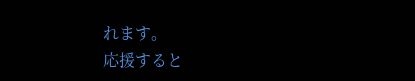れます。
応援すると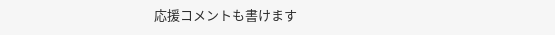応援コメントも書けます